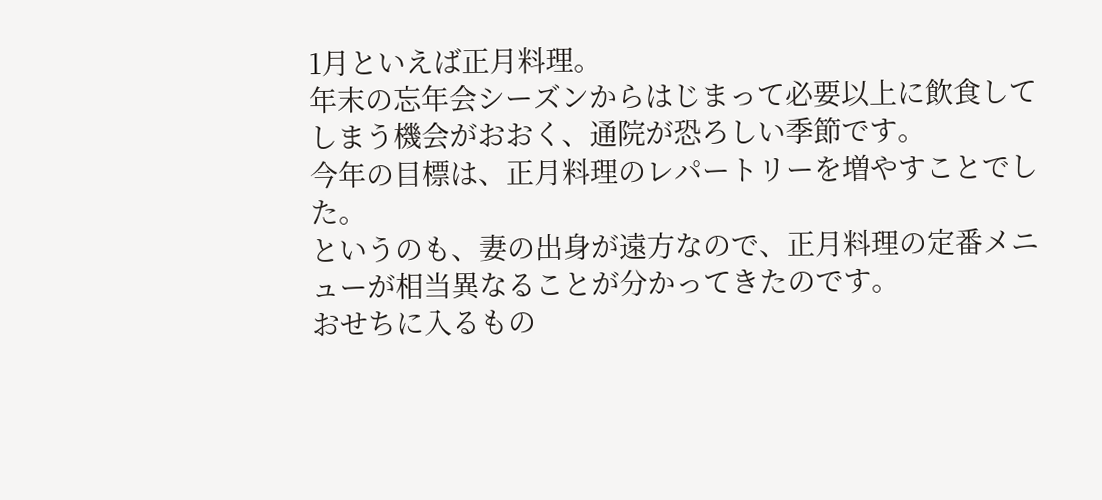1月といえば正月料理。
年末の忘年会シーズンからはじまって必要以上に飲食してしまう機会がおおく、通院が恐ろしい季節です。
今年の目標は、正月料理のレパートリーを増やすことでした。
というのも、妻の出身が遠方なので、正月料理の定番メニューが相当異なることが分かってきたのです。
おせちに入るもの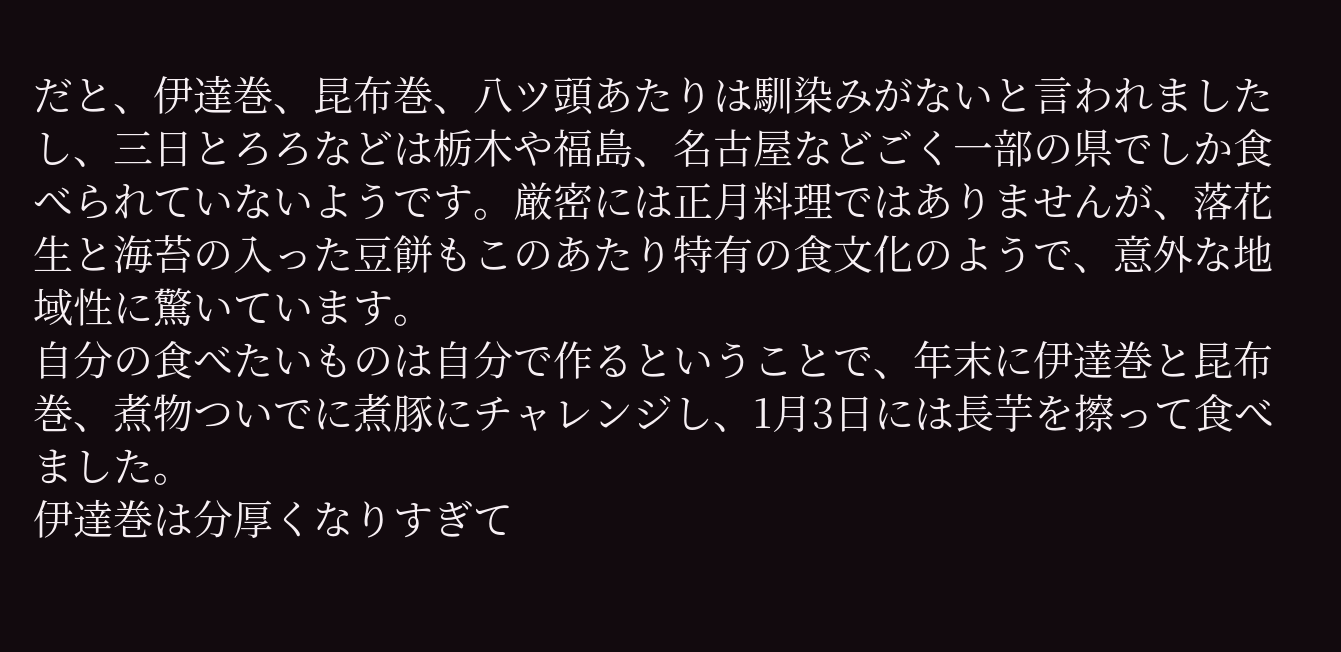だと、伊達巻、昆布巻、八ツ頭あたりは馴染みがないと言われましたし、三日とろろなどは栃木や福島、名古屋などごく一部の県でしか食べられていないようです。厳密には正月料理ではありませんが、落花生と海苔の入った豆餅もこのあたり特有の食文化のようで、意外な地域性に驚いています。
自分の食べたいものは自分で作るということで、年末に伊達巻と昆布巻、煮物ついでに煮豚にチャレンジし、1月3日には長芋を擦って食べました。
伊達巻は分厚くなりすぎて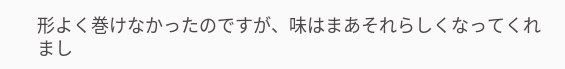形よく巻けなかったのですが、味はまあそれらしくなってくれまし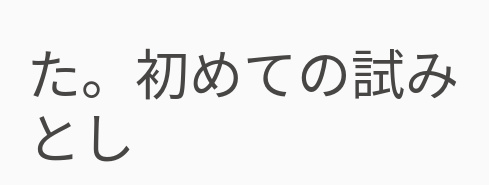た。初めての試みとし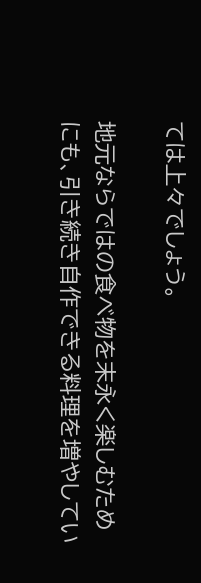ては上々でしょう。

地元ならではの食べ物を末永く楽しむためにも、引き続き自作できる料理を増やしてい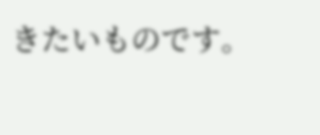きたいものです。